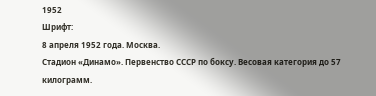1952
Шрифт:
8 апреля 1952 года. Москва.
Стадион «Динамо». Первенство СССР по боксу. Весовая категория до 57 килограмм.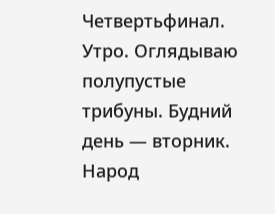Четвертьфинал.
Утро. Оглядываю полупустые трибуны. Будний день — вторник. Народ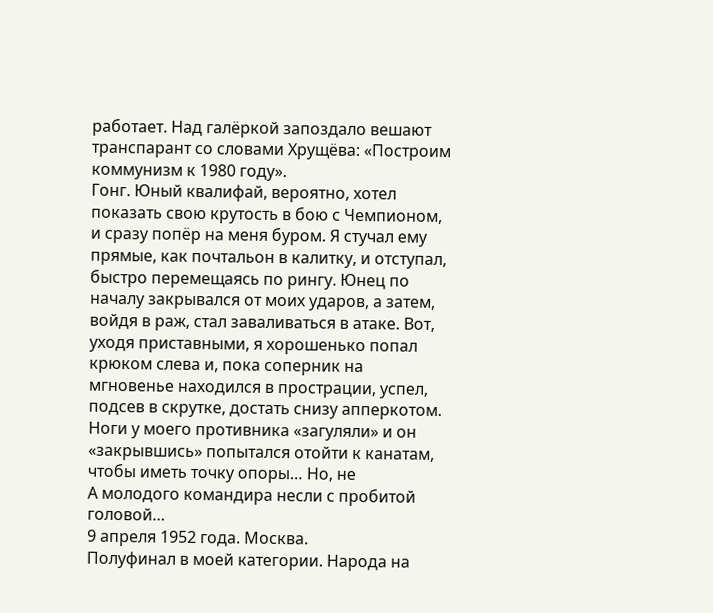работает. Над галёркой запоздало вешают транспарант со словами Хрущёва: «Построим коммунизм к 1980 году».
Гонг. Юный квалифай, вероятно, хотел показать свою крутость в бою с Чемпионом, и сразу попёр на меня буром. Я стучал ему прямые, как почтальон в калитку, и отступал, быстро перемещаясь по рингу. Юнец по началу закрывался от моих ударов, а затем, войдя в раж, стал заваливаться в атаке. Вот, уходя приставными, я хорошенько попал крюком слева и, пока соперник на мгновенье находился в прострации, успел, подсев в скрутке, достать снизу апперкотом. Ноги у моего противника «загуляли» и он «закрывшись» попытался отойти к канатам, чтобы иметь точку опоры… Но, не
А молодого командира несли с пробитой головой…
9 апреля 1952 года. Москва.
Полуфинал в моей категории. Народа на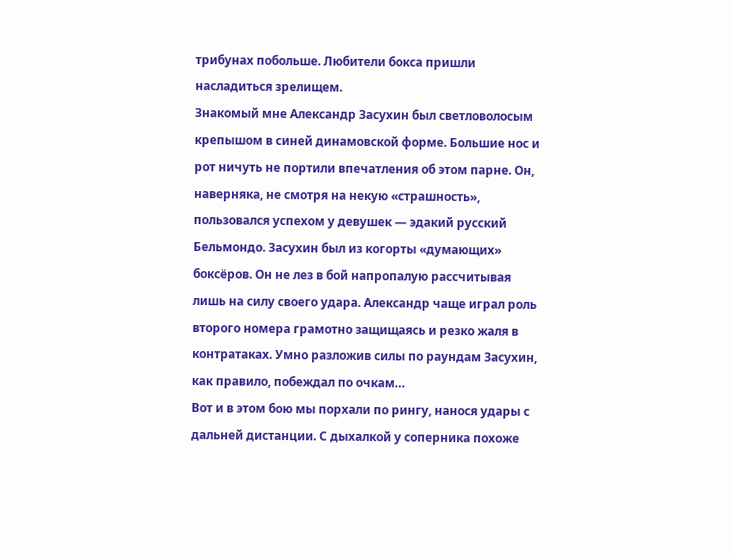трибунах побольше. Любители бокса пришли насладиться зрелищем.
Знакомый мне Александр Засухин был светловолосым крепышом в синей динамовской форме. Большие нос и рот ничуть не портили впечатления об этом парне. Он, наверняка, не смотря на некую «страшность», пользовался успехом у девушек — эдакий русский Бельмондо. Засухин был из когорты «думающих» боксёров. Он не лез в бой напропалую рассчитывая лишь на силу своего удара. Александр чаще играл роль второго номера грамотно защищаясь и резко жаля в контратаках. Умно разложив силы по раундам Засухин, как правило, побеждал по очкам…
Вот и в этом бою мы порхали по рингу, нанося удары с дальней дистанции. С дыхалкой у соперника похоже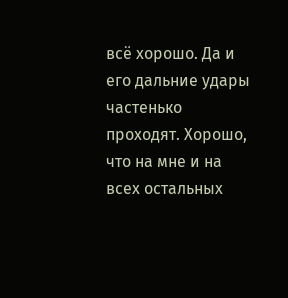всё хорошо. Да и его дальние удары частенько проходят. Хорошо, что на мне и на всех остальных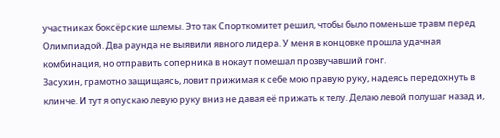участниках боксёрские шлемы. Это так Спорткомитет решил, чтобы было поменьше травм перед Олимпиадой. Два раунда не выявили явного лидера. У меня в концовке прошла удачная комбинация, но отправить соперника в нокаут помешал прозвучавший гонг.
Засухин, грамотно защищаясь, ловит прижимая к себе мою правую руку, надеясь передохнуть в клинче. И тут я опускаю левую руку вниз не давая её прижать к телу. Делаю левой полушаг назад и,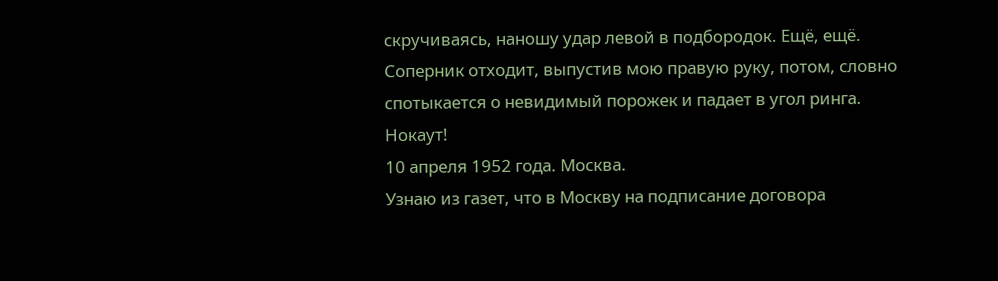скручиваясь, наношу удар левой в подбородок. Ещё, ещё. Соперник отходит, выпустив мою правую руку, потом, словно спотыкается о невидимый порожек и падает в угол ринга. Нокаут!
10 апреля 1952 года. Москва.
Узнаю из газет, что в Москву на подписание договора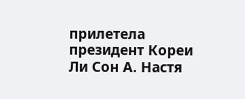прилетела президент Кореи Ли Сон А. Настя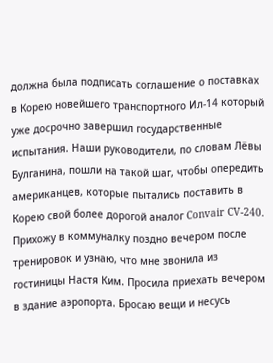должна была подписать соглашение о поставках в Корею новейшего транспортного Ил-14 который уже досрочно завершил государственные испытания. Наши руководители, по словам Лёвы Булганина, пошли на такой шаг, чтобы опередить американцев, которые пытались поставить в Корею свой более дорогой аналог Convair CV-240.
Прихожу в коммуналку поздно вечером после тренировок и узнаю, что мне звонила из гостиницы Настя Ким. Просила приехать вечером в здание аэропорта. Бросаю вещи и несусь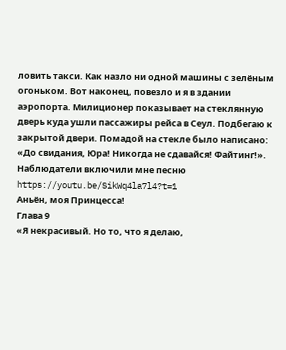ловить такси. Как назло ни одной машины с зелёным огоньком. Вот наконец, повезло и я в здании аэропорта. Милиционер показывает на стеклянную дверь куда ушли пассажиры рейса в Сеул. Подбегаю к закрытой двери. Помадой на стекле было написано: «До свидания, Юра! Никогда не сдавайся! Файтинг!».
Наблюдатели включили мне песню https://youtu.be/SikWq4la7l4?t=1
Аньён, моя Принцесса!
Глава 9
«Я некрасивый. Но то, что я делаю,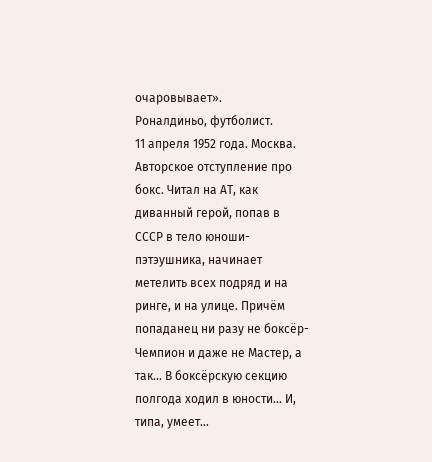очаровывает».
Роналдиньо, футболист.
11 апреля 1952 года. Москва.
Авторское отступление про бокс. Читал на АТ, как диванный герой, попав в СССР в тело юноши-пэтэушника, начинает метелить всех подряд и на ринге, и на улице. Причём попаданец ни разу не боксёр-Чемпион и даже не Мастер, а так… В боксёрскую секцию полгода ходил в юности… И, типа, умеет…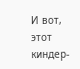И вот, этот киндер-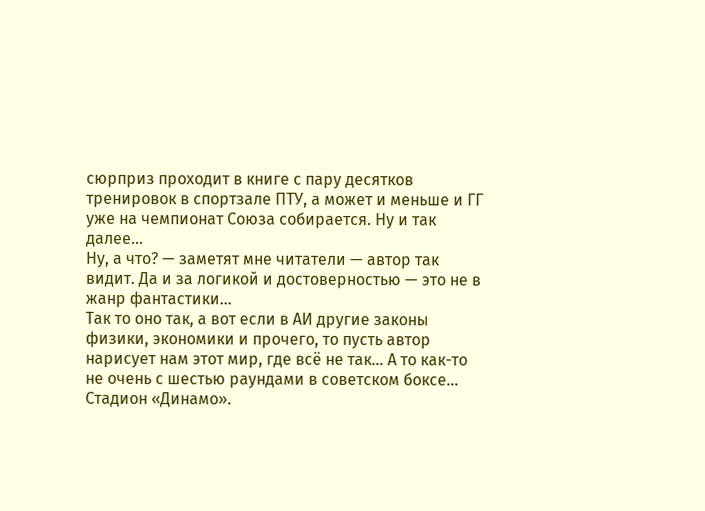сюрприз проходит в книге с пару десятков тренировок в спортзале ПТУ, а может и меньше и ГГ уже на чемпионат Союза собирается. Ну и так далее…
Ну, а что? — заметят мне читатели — автор так видит. Да и за логикой и достоверностью — это не в жанр фантастики…
Так то оно так, а вот если в АИ другие законы физики, экономики и прочего, то пусть автор нарисует нам этот мир, где всё не так… А то как-то не очень с шестью раундами в советском боксе…
Стадион «Динамо».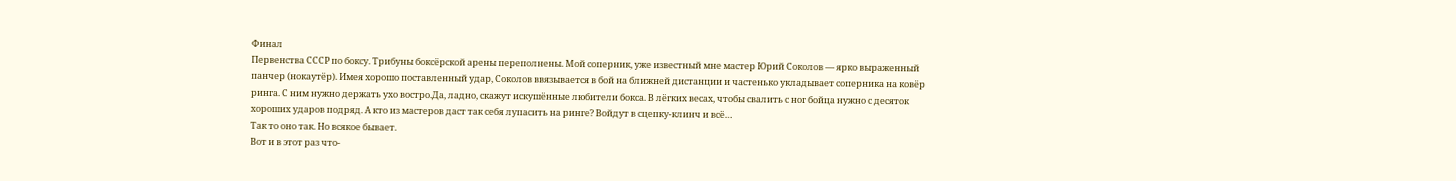Финал
Первенства СССР по боксу. Трибуны боксёрской арены переполнены. Мой соперник, уже известный мне мастер Юрий Соколов — ярко выраженный панчер (нокаутёр). Имея хорошо поставленный удар, Соколов ввязывается в бой на ближней дистанции и частенько укладывает соперника на ковёр ринга. С ним нужно держать ухо востро.Да, ладно, скажут искушённые любители бокса. В лёгких весах, чтобы свалить с ног бойца нужно с десяток хороших ударов подряд. А кто из мастеров даст так себя лупасить на ринге? Войдут в сцепку-клинч и всё…
Так то оно так. Но всякое бывает.
Вот и в этот раз что-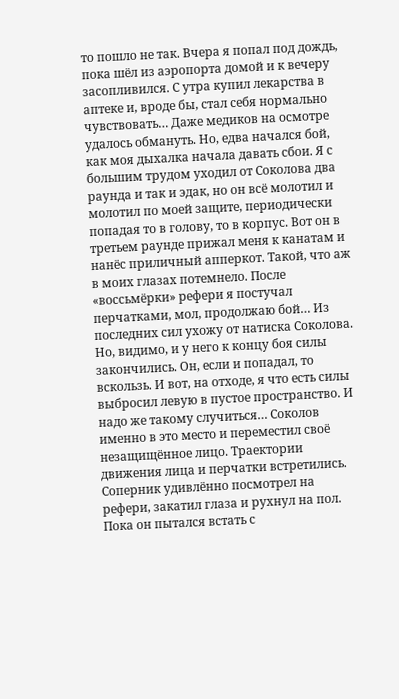то пошло не так. Вчера я попал под дождь, пока шёл из аэропорта домой и к вечеру засопливился. С утра купил лекарства в аптеке и, вроде бы, стал себя нормально чувствовать… Даже медиков на осмотре удалось обмануть. Но, едва начался бой, как моя дыхалка начала давать сбои. Я с большим трудом уходил от Соколова два раунда и так и эдак, но он всё молотил и молотил по моей защите, периодически попадая то в голову, то в корпус. Вот он в третьем раунде прижал меня к канатам и нанёс приличный апперкот. Такой, что аж в моих глазах потемнело. После «воссьмёрки» рефери я постучал перчатками, мол, продолжаю бой… Из последних сил ухожу от натиска Соколова. Но, видимо, и у него к концу боя силы закончились. Он, если и попадал, то вскользь. И вот, на отходе, я что есть силы выбросил левую в пустое пространство. И надо же такому случиться… Соколов именно в это место и переместил своё незащищённое лицо. Траектории движения лица и перчатки встретились. Соперник удивлённо посмотрел на рефери, закатил глаза и рухнул на пол. Пока он пытался встать с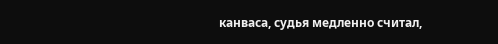канваса, судья медленно считал,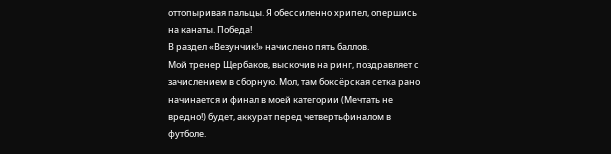оттопыривая пальцы. Я обессиленно хрипел, опершись на канаты. Победа!
В раздел «Везунчик!» начислено пять баллов.
Мой тренер Щербаков, выскочив на ринг, поздравляет с зачислением в сборную. Мол, там боксёрская сетка рано начинается и финал в моей категории (Мечтать не вредно!) будет, аккурат перед четвертьфиналом в футболе.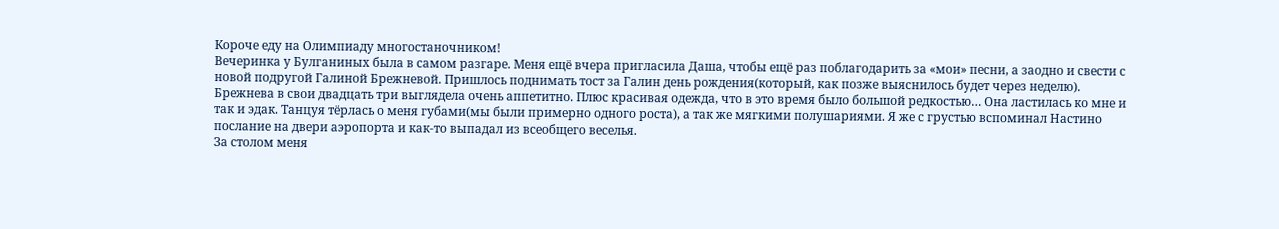Короче еду на Олимпиаду многостаночником!
Вечеринка у Булганиных была в самом разгаре. Меня ещё вчера пригласила Даша, чтобы ещё раз поблагодарить за «мои» песни, а заодно и свести с новой подругой Галиной Брежневой. Пришлось поднимать тост за Галин день рождения(который, как позже выяснилось будет через неделю). Брежнева в свои двадцать три выглядела очень аппетитно. Плюс красивая одежда, что в это время было большой редкостью… Она ластилась ко мне и так и эдак. Танцуя тёрлась о меня губами(мы были примерно одного роста), а так же мягкими полушариями. Я же с грустью вспоминал Настино послание на двери аэропорта и как-то выпадал из всеобщего веселья.
За столом меня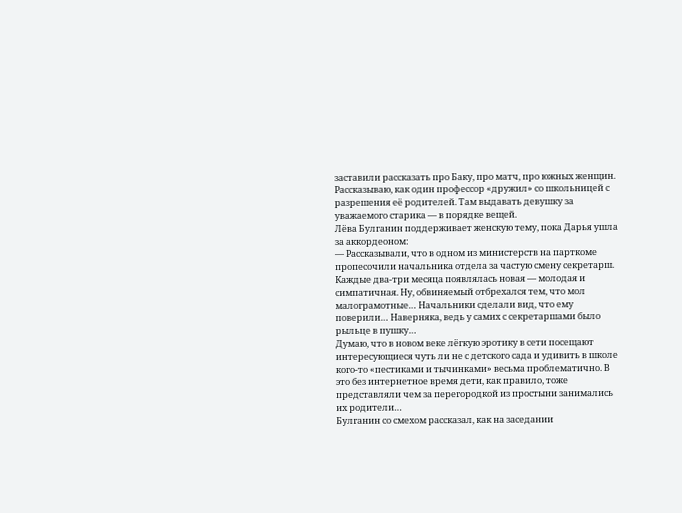заставили рассказать про Баку, про матч, про южных женщин. Рассказываю, как один профессор «дружил» со школьницей с разрешения её родителей. Там выдавать девушку за уважаемого старика — в порядке вещей.
Лёва Булганин поддерживает женскую тему, пока Дарья ушла за аккордеоном:
— Рассказывали, что в одном из министерств на парткоме пропесочили начальника отдела за частую смену секретарш. Каждые два-три месяца появлялась новая — молодая и симпатичная. Ну, обвиняемый отбрехался тем, что мол малограмотные… Начальники сделали вид, что ему поверили… Наверняка, ведь у самих с секретаршами было рыльце в пушку…
Думаю, что в новом веке лёгкую эротику в сети посещают интересующиеся чуть ли не с детского сада и удивить в школе кого-то «пестиками и тычинками» весьма проблематично. В это без интернетное время дети, как правило, тоже представляли чем за перегородкой из простыни занимались их родители…
Булганин со смехом рассказал, как на заседании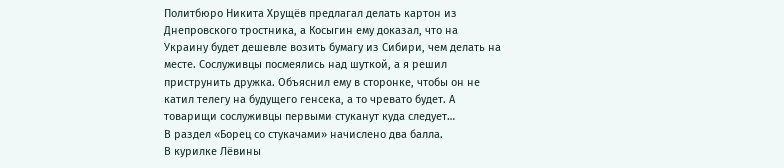Политбюро Никита Хрущёв предлагал делать картон из Днепровского тростника, а Косыгин ему доказал, что на Украину будет дешевле возить бумагу из Сибири, чем делать на месте. Сослуживцы посмеялись над шуткой, а я решил приструнить дружка. Объяснил ему в сторонке, чтобы он не катил телегу на будущего генсека, а то чревато будет. А товарищи сослуживцы первыми стуканут куда следует…
В раздел «Борец со стукачами» начислено два балла.
В курилке Лёвины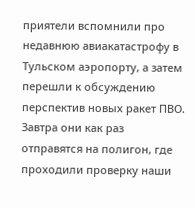приятели вспомнили про недавнюю авиакатастрофу в Тульском аэропорту, а затем перешли к обсуждению перспектив новых ракет ПВО. Завтра они как раз отправятся на полигон, где проходили проверку наши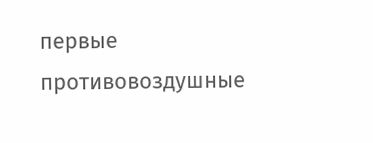первые противовоздушные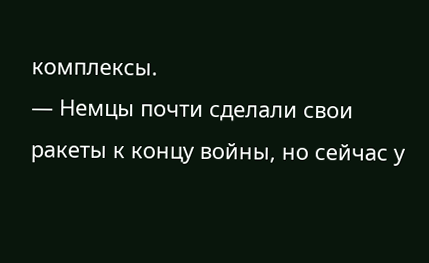комплексы.
— Немцы почти сделали свои ракеты к концу войны, но сейчас у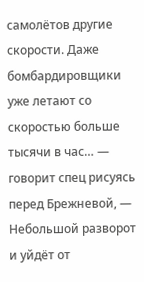самолётов другие скорости. Даже бомбардировщики уже летают со скоростью больше тысячи в час… — говорит спец рисуясь перед Брежневой, — Небольшой разворот и уйдёт от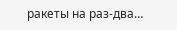ракеты на раз-два…